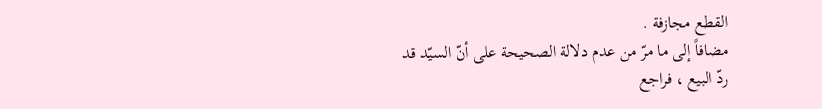القطع مجازفة .
مضافاً إلى ما مرّ من عدم دلالة الصحيحة على أنّ السيّد قد ردّ البيع ، فراجع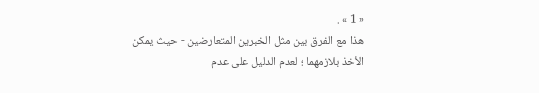« 1 » .
هذا مع الفرق بين مثل الخبرين المتعارضين - حيث يمكن الأخذ بلازمهما ؛ لعدم الدليل على عدم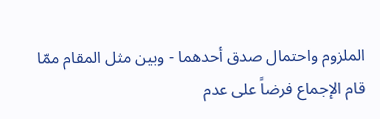الملزوم واحتمال صدق أحدهما - وبين مثل المقام ممّا قام الإجماع فرضاً على عدم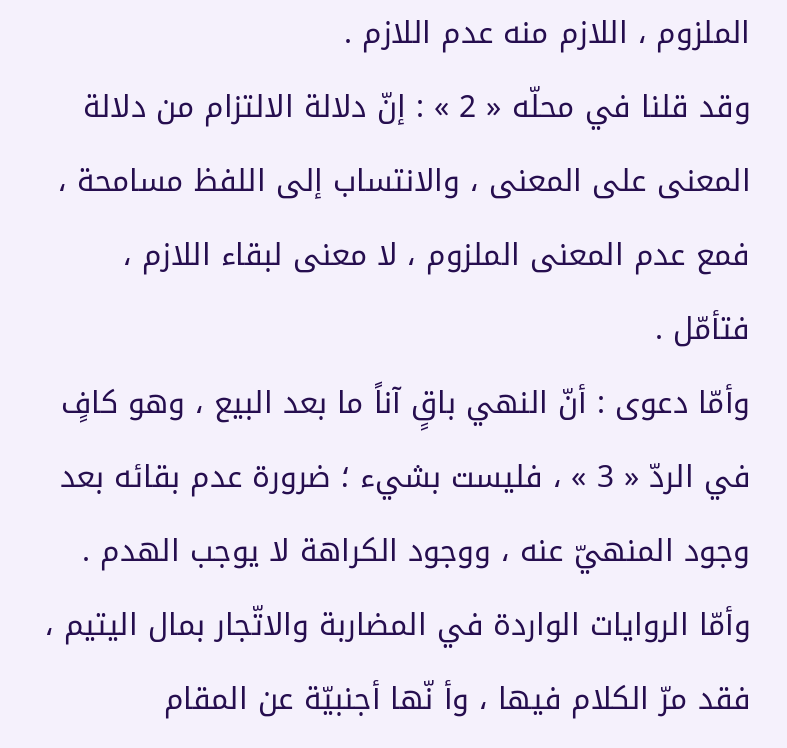الملزوم ، اللازم منه عدم اللازم .
وقد قلنا في محلّه « 2 » : إنّ دلالة الالتزام من دلالة المعنى على المعنى ، والانتساب إلى اللفظ مسامحة ، فمع عدم المعنى الملزوم ، لا معنى لبقاء اللازم ، فتأمّل .
وأمّا دعوى : أنّ النهي باقٍ آناً ما بعد البيع ، وهو كافٍ في الردّ « 3 » ، فليست بشيء ؛ ضرورة عدم بقائه بعد وجود المنهيّ عنه ، ووجود الكراهة لا يوجب الهدم .
وأمّا الروايات الواردة في المضاربة والاتّجار بمال اليتيم ، فقد مرّ الكلام فيها ، وأ نّها أجنبيّة عن المقام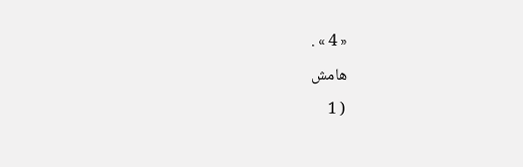« 4 » .
هامش
( 1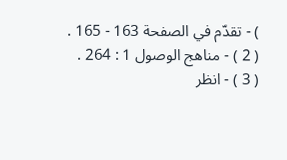) - تقدّم في الصفحة 163 - 165 .
( 2 ) - مناهج الوصول 1 : 264 .
( 3 ) - انظر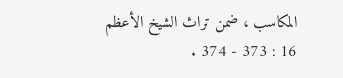المكاسب ، ضمن تراث الشيخ الأعظم 16 : 373 - 374 .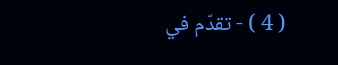( 4 ) - تقدّم في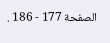الصفحة 177 - 186 .